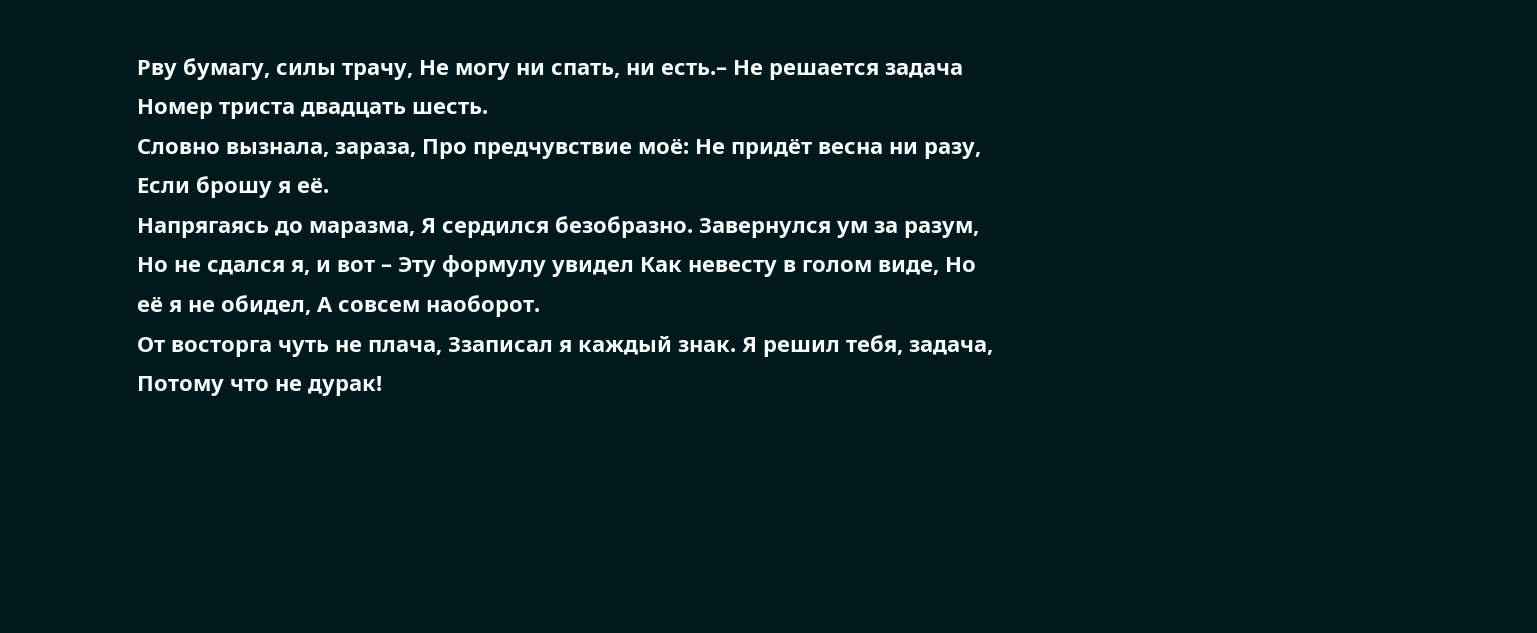Рву бумагу, силы трачу, Не могу ни спать, ни есть.– Не решается задача Номер триста двадцать шесть.
Словно вызнала, зараза, Про предчувствие моё: Не придёт весна ни разу, Если брошу я её.
Напрягаясь до маразма, Я сердился безобразно. Завернулся ум за разум, Но не сдался я, и вот – Эту формулу увидел Как невесту в голом виде, Но её я не обидел, А совсем наоборот.
От восторга чуть не плача, Ззаписал я каждый знак. Я решил тебя, задача, Потому что не дурак!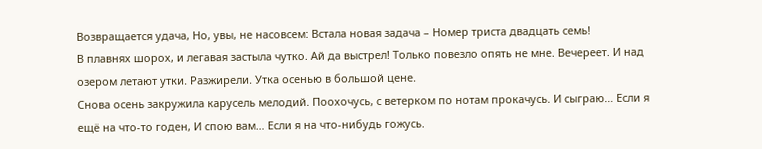Возвращается удача, Но, увы, не насовсем: Встала новая задача – Номер триста двадцать семь!
В плавнях шорох, и легавая застыла чутко. Ай да выстрел! Только повезло опять не мне. Вечереет. И над озером летают утки. Разжирели. Утка осенью в большой цене.
Снова осень закружила карусель мелодий. Поохочусь, с ветерком по нотам прокачусь. И сыграю… Если я ещё на что-то годен, И спою вам… Если я на что-нибудь гожусь.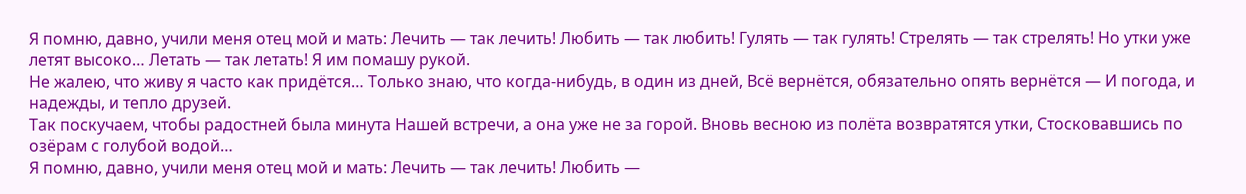Я помню, давно, учили меня отец мой и мать: Лечить — так лечить! Любить — так любить! Гулять — так гулять! Стрелять — так стрелять! Но утки уже летят высоко… Летать — так летать! Я им помашу рукой.
Не жалею, что живу я часто как придётся… Только знаю, что когда-нибудь, в один из дней, Всё вернётся, обязательно опять вернётся — И погода, и надежды, и тепло друзей.
Так поскучаем, чтобы радостней была минута Нашей встречи, а она уже не за горой. Вновь весною из полёта возвратятся утки, Стосковавшись по озёрам с голубой водой…
Я помню, давно, учили меня отец мой и мать: Лечить — так лечить! Любить —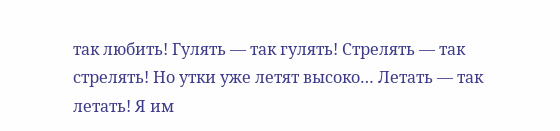так любить! Гулять — так гулять! Стрелять — так стрелять! Но утки уже летят высоко… Летать — так летать! Я им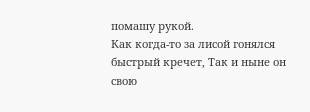помашу рукой.
Как когда-то за лисой гонялся быстрый кречет, Так и ныне он свою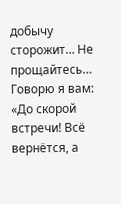добычу сторожит… Не прощайтесь… Говорю я вам: «До скорой встречи! Всё вернётся, а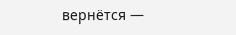вернётся —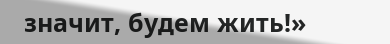значит, будем жить!»